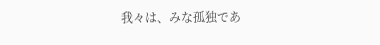我々は、みな孤独であ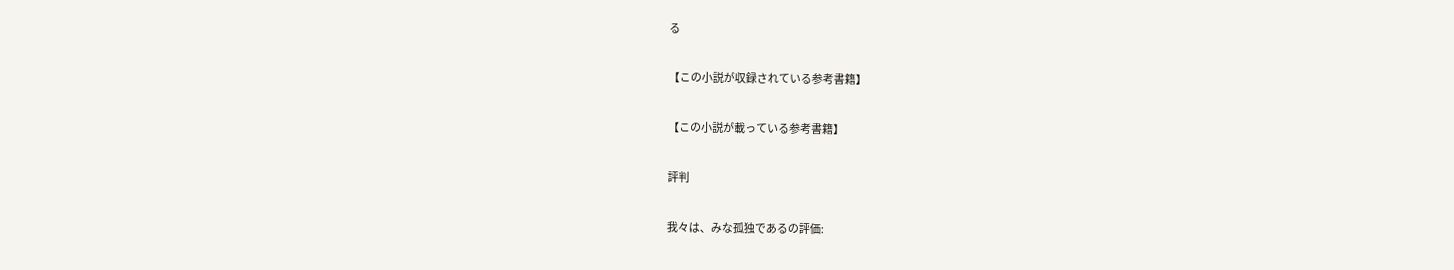る

【この小説が収録されている参考書籍】

【この小説が載っている参考書籍】

評判

我々は、みな孤独であるの評価: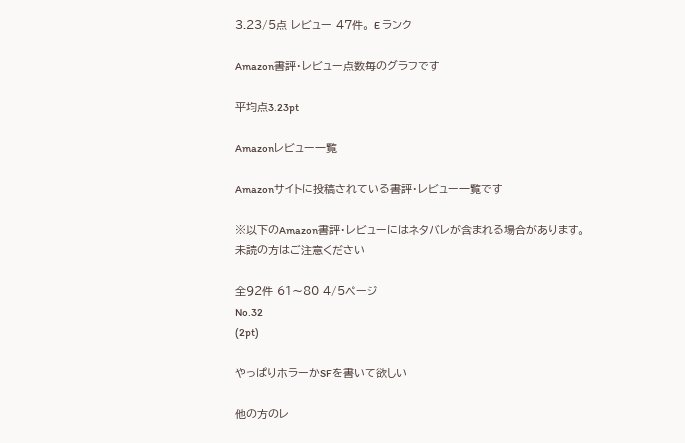3.23/5点 レビュー 47件。 E ランク

Amazon書評・レビュー点数毎のグラフです

平均点3.23pt

Amazonレビュー一覧

Amazonサイトに投稿されている書評・レビュー一覧です

※以下のAmazon書評・レビューにはネタバレが含まれる場合があります。
未読の方はご注意ください

全92件 61〜80 4/5ページ
No.32
(2pt)

やっぱりホラーかSFを書いて欲しい

他の方のレ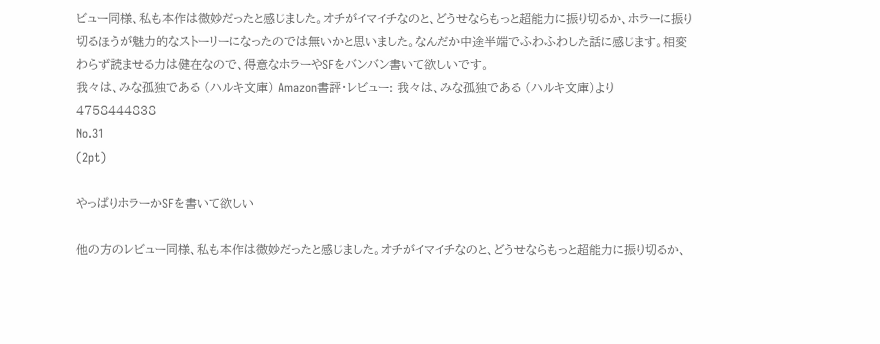ビュー同様、私も本作は微妙だったと感じました。オチがイマイチなのと、どうせならもっと超能力に振り切るか、ホラーに振り切るほうが魅力的なストーリーになったのでは無いかと思いました。なんだか中途半端でふわふわした話に感じます。相変わらず読ませる力は健在なので、得意なホラーやSFをバンバン書いて欲しいです。
我々は、みな孤独である (ハルキ文庫) Amazon書評・レビュー: 我々は、みな孤独である (ハルキ文庫)より
4758444838
No.31
(2pt)

やっぱりホラーかSFを書いて欲しい

他の方のレビュー同様、私も本作は微妙だったと感じました。オチがイマイチなのと、どうせならもっと超能力に振り切るか、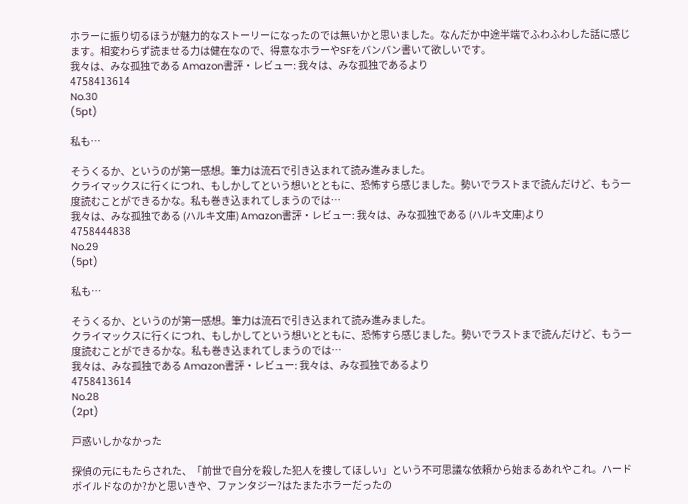ホラーに振り切るほうが魅力的なストーリーになったのでは無いかと思いました。なんだか中途半端でふわふわした話に感じます。相変わらず読ませる力は健在なので、得意なホラーやSFをバンバン書いて欲しいです。
我々は、みな孤独である Amazon書評・レビュー: 我々は、みな孤独であるより
4758413614
No.30
(5pt)

私も…

そうくるか、というのが第一感想。筆力は流石で引き込まれて読み進みました。
クライマックスに行くにつれ、もしかしてという想いとともに、恐怖すら感じました。勢いでラストまで読んだけど、もう一度読むことができるかな。私も巻き込まれてしまうのでは…
我々は、みな孤独である (ハルキ文庫) Amazon書評・レビュー: 我々は、みな孤独である (ハルキ文庫)より
4758444838
No.29
(5pt)

私も…

そうくるか、というのが第一感想。筆力は流石で引き込まれて読み進みました。
クライマックスに行くにつれ、もしかしてという想いとともに、恐怖すら感じました。勢いでラストまで読んだけど、もう一度読むことができるかな。私も巻き込まれてしまうのでは…
我々は、みな孤独である Amazon書評・レビュー: 我々は、みな孤独であるより
4758413614
No.28
(2pt)

戸惑いしかなかった

探偵の元にもたらされた、「前世で自分を殺した犯人を捜してほしい」という不可思議な依頼から始まるあれやこれ。ハードボイルドなのか?かと思いきや、ファンタジー?はたまたホラーだったの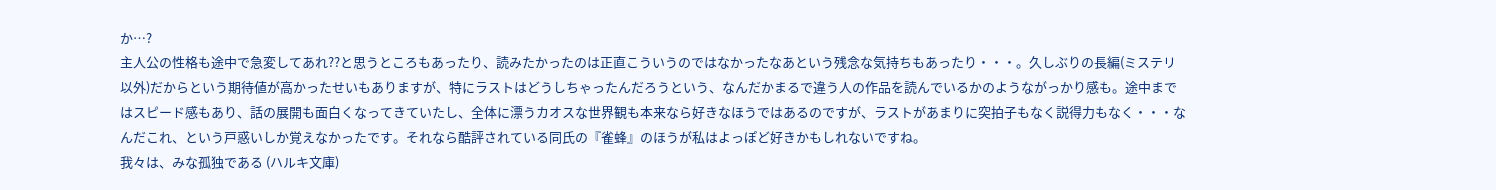か…?
主人公の性格も途中で急変してあれ??と思うところもあったり、読みたかったのは正直こういうのではなかったなあという残念な気持ちもあったり・・・。久しぶりの長編(ミステリ以外)だからという期待値が高かったせいもありますが、特にラストはどうしちゃったんだろうという、なんだかまるで違う人の作品を読んでいるかのようながっかり感も。途中まではスピード感もあり、話の展開も面白くなってきていたし、全体に漂うカオスな世界観も本来なら好きなほうではあるのですが、ラストがあまりに突拍子もなく説得力もなく・・・なんだこれ、という戸惑いしか覚えなかったです。それなら酷評されている同氏の『雀蜂』のほうが私はよっぽど好きかもしれないですね。
我々は、みな孤独である (ハルキ文庫)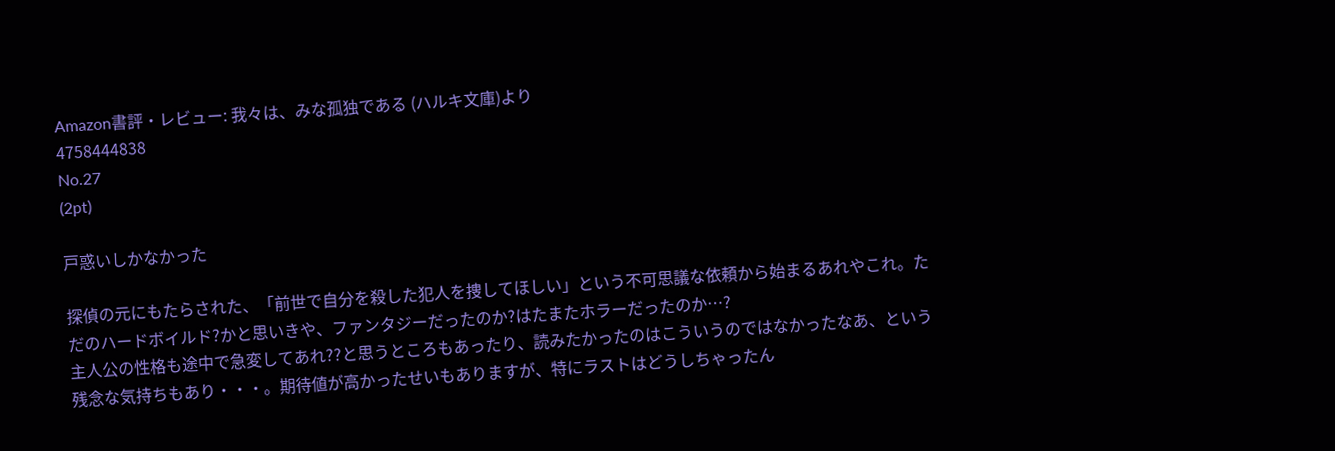Amazon書評・レビュー: 我々は、みな孤独である (ハルキ文庫)より
4758444838
No.27
(2pt)

戸惑いしかなかった

探偵の元にもたらされた、「前世で自分を殺した犯人を捜してほしい」という不可思議な依頼から始まるあれやこれ。ただのハードボイルド?かと思いきや、ファンタジーだったのか?はたまたホラーだったのか…?
主人公の性格も途中で急変してあれ??と思うところもあったり、読みたかったのはこういうのではなかったなあ、という残念な気持ちもあり・・・。期待値が高かったせいもありますが、特にラストはどうしちゃったん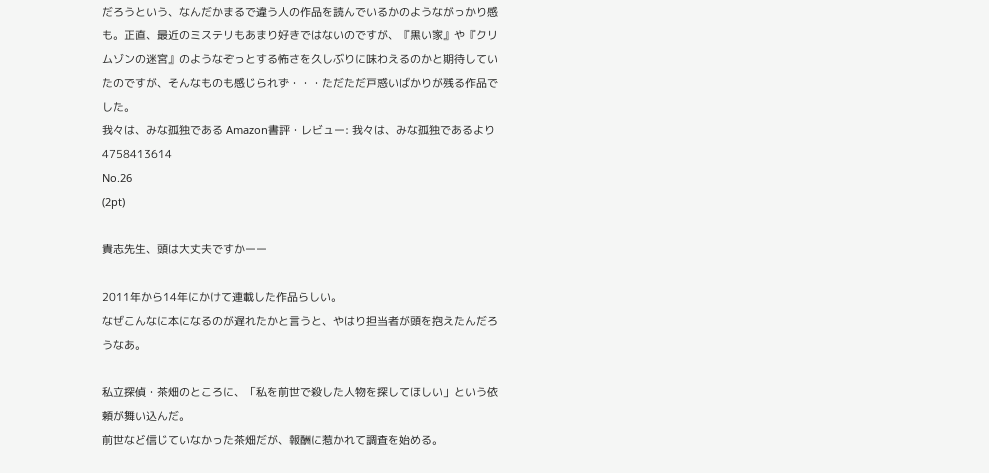だろうという、なんだかまるで違う人の作品を読んでいるかのようながっかり感も。正直、最近のミステリもあまり好きではないのですが、『黒い家』や『クリムゾンの迷宮』のようなぞっとする怖さを久しぶりに味わえるのかと期待していたのですが、そんなものも感じられず・・・ただただ戸惑いばかりが残る作品でした。
我々は、みな孤独である Amazon書評・レビュー: 我々は、みな孤独であるより
4758413614
No.26
(2pt)

貴志先生、頭は大丈夫ですかーー

2011年から14年にかけて連載した作品らしい。
なぜこんなに本になるのが遅れたかと言うと、やはり担当者が頭を抱えたんだろうなあ。

私立探偵・茶畑のところに、「私を前世で殺した人物を探してほしい」という依頼が舞い込んだ。
前世など信じていなかった茶畑だが、報酬に惹かれて調査を始める。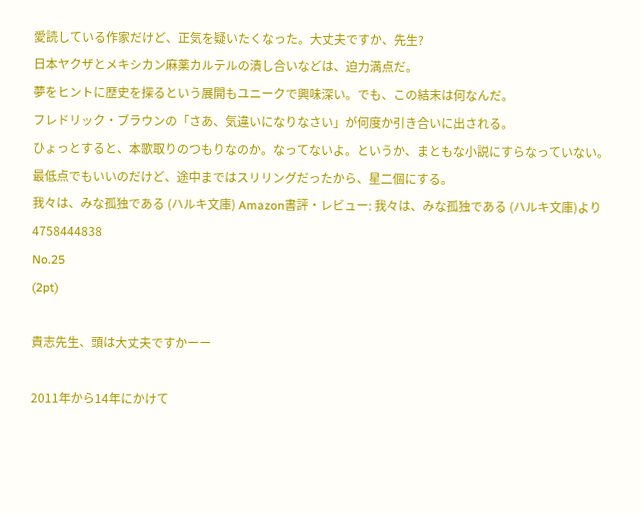愛読している作家だけど、正気を疑いたくなった。大丈夫ですか、先生?
日本ヤクザとメキシカン麻薬カルテルの潰し合いなどは、迫力満点だ。
夢をヒントに歴史を探るという展開もユニークで興味深い。でも、この結末は何なんだ。
フレドリック・ブラウンの「さあ、気違いになりなさい」が何度か引き合いに出される。
ひょっとすると、本歌取りのつもりなのか。なってないよ。というか、まともな小説にすらなっていない。
最低点でもいいのだけど、途中まではスリリングだったから、星二個にする。
我々は、みな孤独である (ハルキ文庫) Amazon書評・レビュー: 我々は、みな孤独である (ハルキ文庫)より
4758444838
No.25
(2pt)

貴志先生、頭は大丈夫ですかーー

2011年から14年にかけて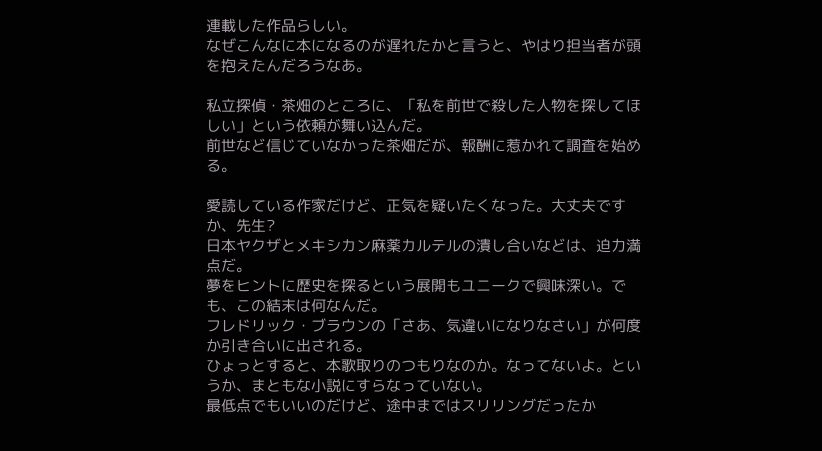連載した作品らしい。
なぜこんなに本になるのが遅れたかと言うと、やはり担当者が頭を抱えたんだろうなあ。

私立探偵・茶畑のところに、「私を前世で殺した人物を探してほしい」という依頼が舞い込んだ。
前世など信じていなかった茶畑だが、報酬に惹かれて調査を始める。

愛読している作家だけど、正気を疑いたくなった。大丈夫ですか、先生?
日本ヤクザとメキシカン麻薬カルテルの潰し合いなどは、迫力満点だ。
夢をヒントに歴史を探るという展開もユニークで興味深い。でも、この結末は何なんだ。
フレドリック・ブラウンの「さあ、気違いになりなさい」が何度か引き合いに出される。
ひょっとすると、本歌取りのつもりなのか。なってないよ。というか、まともな小説にすらなっていない。
最低点でもいいのだけど、途中まではスリリングだったか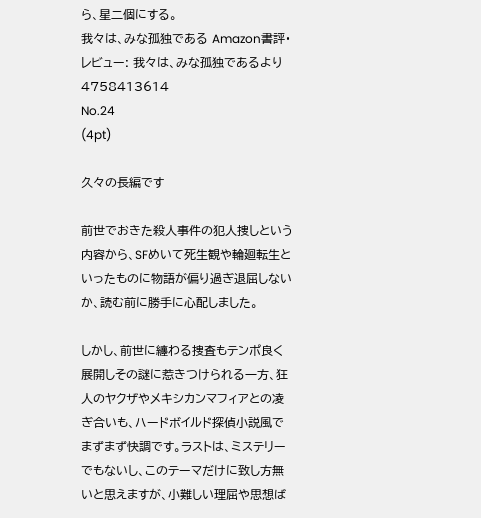ら、星二個にする。
我々は、みな孤独である Amazon書評・レビュー: 我々は、みな孤独であるより
4758413614
No.24
(4pt)

久々の長編です

前世でおきた殺人事件の犯人捜しという内容から、SFめいて死生観や輪廻転生といったものに物語が偏り過ぎ退屈しないか、読む前に勝手に心配しました。

しかし、前世に纏わる捜査もテンポ良く展開しその謎に惹きつけられる一方、狂人のヤクザやメキシカンマフィアとの凌ぎ合いも、ハードボイルド探偵小説風でまずまず快調です。ラストは、ミステリーでもないし、このテーマだけに致し方無いと思えますが、小難しい理屈や思想ば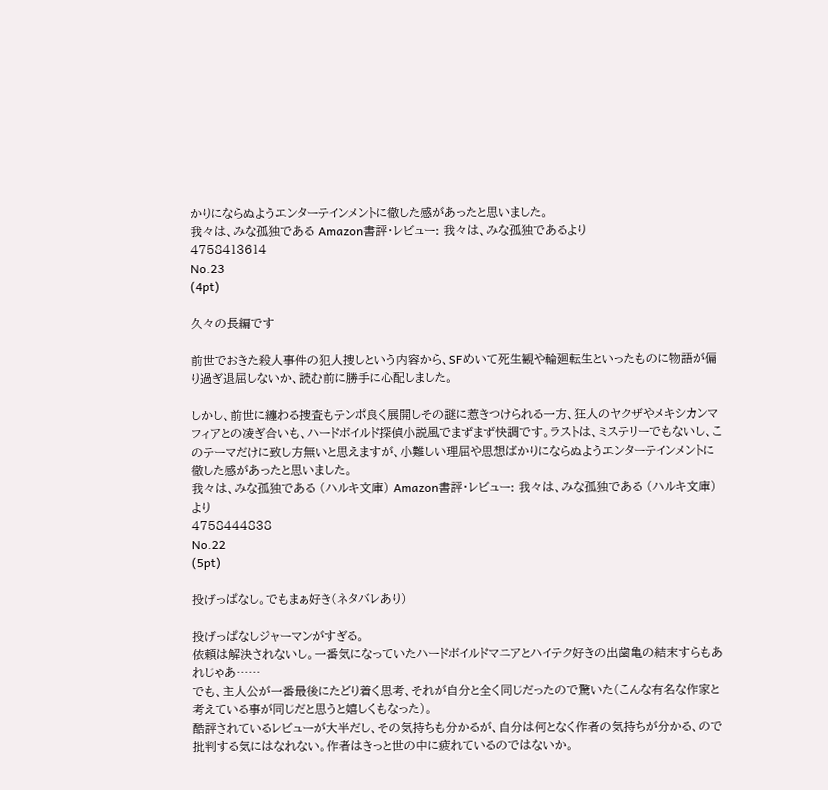かりにならぬようエンターテインメントに徹した感があったと思いました。
我々は、みな孤独である Amazon書評・レビュー: 我々は、みな孤独であるより
4758413614
No.23
(4pt)

久々の長編です

前世でおきた殺人事件の犯人捜しという内容から、SFめいて死生観や輪廻転生といったものに物語が偏り過ぎ退屈しないか、読む前に勝手に心配しました。

しかし、前世に纏わる捜査もテンポ良く展開しその謎に惹きつけられる一方、狂人のヤクザやメキシカンマフィアとの凌ぎ合いも、ハードボイルド探偵小説風でまずまず快調です。ラストは、ミステリーでもないし、このテーマだけに致し方無いと思えますが、小難しい理屈や思想ばかりにならぬようエンターテインメントに徹した感があったと思いました。
我々は、みな孤独である (ハルキ文庫) Amazon書評・レビュー: 我々は、みな孤独である (ハルキ文庫)より
4758444838
No.22
(5pt)

投げっぱなし。でもまぁ好き(ネタバレあり)

投げっぱなしジャーマンがすぎる。
依頼は解決されないし。一番気になっていたハードボイルドマニアとハイテク好きの出歯亀の結末すらもあれじゃあ……
でも、主人公が一番最後にたどり着く思考、それが自分と全く同じだったので驚いた(こんな有名な作家と考えている事が同じだと思うと嬉しくもなった)。
酷評されているレビューが大半だし、その気持ちも分かるが、自分は何となく作者の気持ちが分かる、ので批判する気にはなれない。作者はきっと世の中に疲れているのではないか。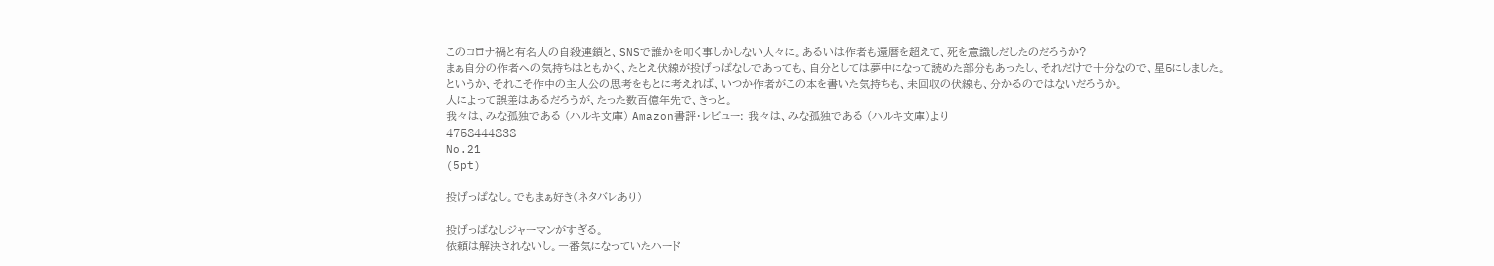このコロナ禍と有名人の自殺連鎖と、SNSで誰かを叩く事しかしない人々に。あるいは作者も還暦を超えて、死を意識しだしたのだろうか?
まぁ自分の作者への気持ちはともかく、たとえ伏線が投げっぱなしであっても、自分としては夢中になって読めた部分もあったし、それだけで十分なので、星5にしました。
というか、それこそ作中の主人公の思考をもとに考えれば、いつか作者がこの本を書いた気持ちも、未回収の伏線も、分かるのではないだろうか。
人によって誤差はあるだろうが、たった数百億年先で、きっと。
我々は、みな孤独である (ハルキ文庫) Amazon書評・レビュー: 我々は、みな孤独である (ハルキ文庫)より
4758444838
No.21
(5pt)

投げっぱなし。でもまぁ好き(ネタバレあり)

投げっぱなしジャーマンがすぎる。
依頼は解決されないし。一番気になっていたハード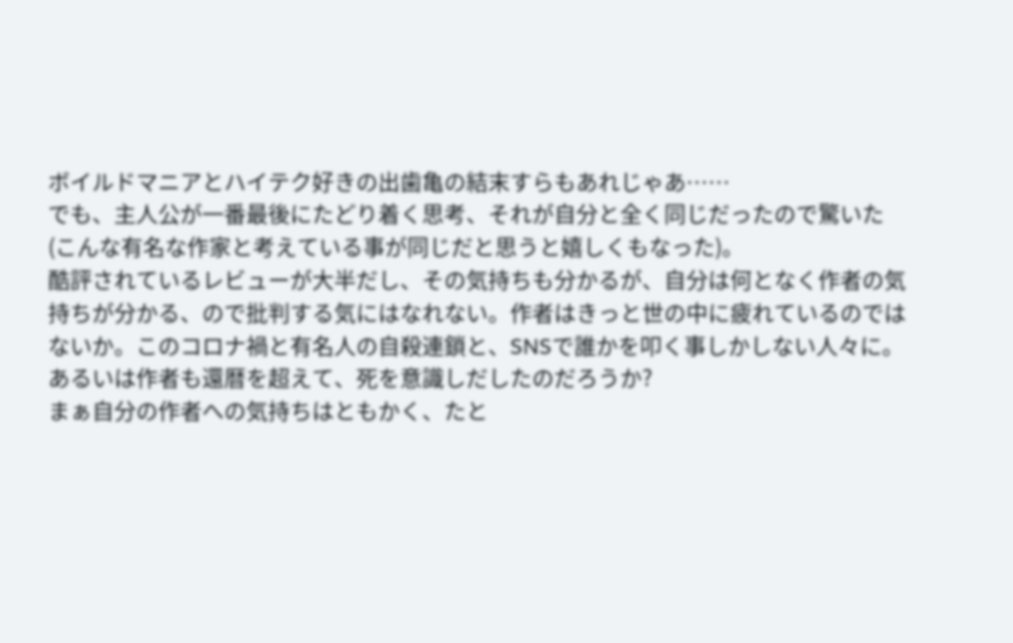ボイルドマニアとハイテク好きの出歯亀の結末すらもあれじゃあ……
でも、主人公が一番最後にたどり着く思考、それが自分と全く同じだったので驚いた(こんな有名な作家と考えている事が同じだと思うと嬉しくもなった)。
酷評されているレビューが大半だし、その気持ちも分かるが、自分は何となく作者の気持ちが分かる、ので批判する気にはなれない。作者はきっと世の中に疲れているのではないか。このコロナ禍と有名人の自殺連鎖と、SNSで誰かを叩く事しかしない人々に。あるいは作者も還暦を超えて、死を意識しだしたのだろうか?
まぁ自分の作者への気持ちはともかく、たと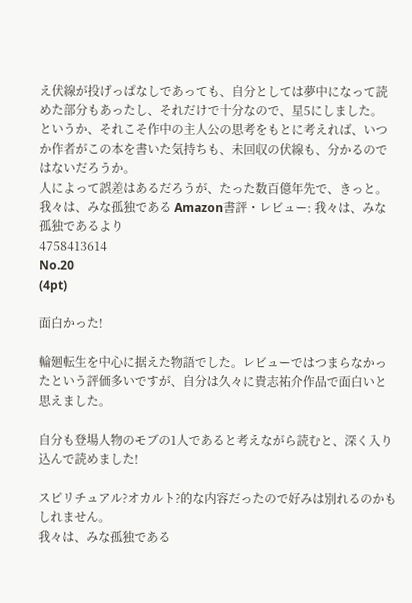え伏線が投げっぱなしであっても、自分としては夢中になって読めた部分もあったし、それだけで十分なので、星5にしました。
というか、それこそ作中の主人公の思考をもとに考えれば、いつか作者がこの本を書いた気持ちも、未回収の伏線も、分かるのではないだろうか。
人によって誤差はあるだろうが、たった数百億年先で、きっと。
我々は、みな孤独である Amazon書評・レビュー: 我々は、みな孤独であるより
4758413614
No.20
(4pt)

面白かった!

輪廻転生を中心に据えた物語でした。レビューではつまらなかったという評価多いですが、自分は久々に貴志祐介作品で面白いと思えました。

自分も登場人物のモブの1人であると考えながら読むと、深く入り込んで読めました!

スピリチュアル?オカルト?的な内容だったので好みは別れるのかもしれません。
我々は、みな孤独である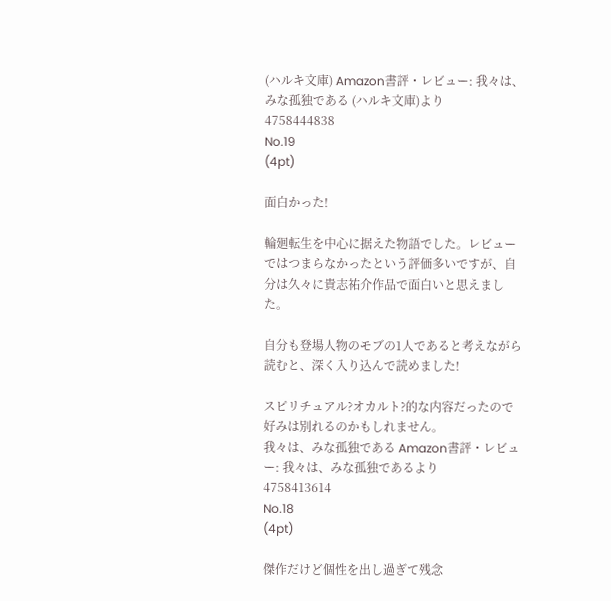(ハルキ文庫) Amazon書評・レビュー: 我々は、みな孤独である (ハルキ文庫)より
4758444838
No.19
(4pt)

面白かった!

輪廻転生を中心に据えた物語でした。レビューではつまらなかったという評価多いですが、自分は久々に貴志祐介作品で面白いと思えました。

自分も登場人物のモブの1人であると考えながら読むと、深く入り込んで読めました!

スピリチュアル?オカルト?的な内容だったので好みは別れるのかもしれません。
我々は、みな孤独である Amazon書評・レビュー: 我々は、みな孤独であるより
4758413614
No.18
(4pt)

傑作だけど個性を出し過ぎて残念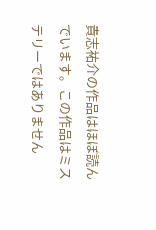貴志祐介の作品はほぼ読んでいます。この作品はミステリーではありません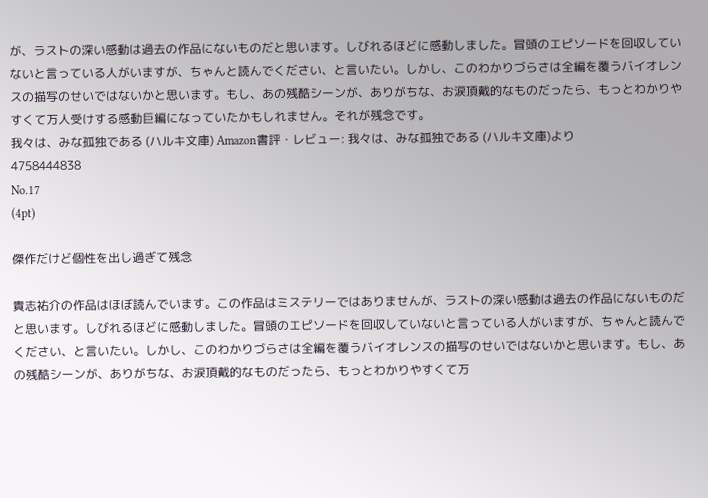が、ラストの深い感動は過去の作品にないものだと思います。しびれるほどに感動しました。冒頭のエピソードを回収していないと言っている人がいますが、ちゃんと読んでください、と言いたい。しかし、このわかりづらさは全編を覆うバイオレンスの描写のせいではないかと思います。もし、あの残酷シーンが、ありがちな、お涙頂戴的なものだったら、もっとわかりやすくて万人受けする感動巨編になっていたかもしれません。それが残念です。
我々は、みな孤独である (ハルキ文庫) Amazon書評・レビュー: 我々は、みな孤独である (ハルキ文庫)より
4758444838
No.17
(4pt)

傑作だけど個性を出し過ぎて残念

貴志祐介の作品はほぼ読んでいます。この作品はミステリーではありませんが、ラストの深い感動は過去の作品にないものだと思います。しびれるほどに感動しました。冒頭のエピソードを回収していないと言っている人がいますが、ちゃんと読んでください、と言いたい。しかし、このわかりづらさは全編を覆うバイオレンスの描写のせいではないかと思います。もし、あの残酷シーンが、ありがちな、お涙頂戴的なものだったら、もっとわかりやすくて万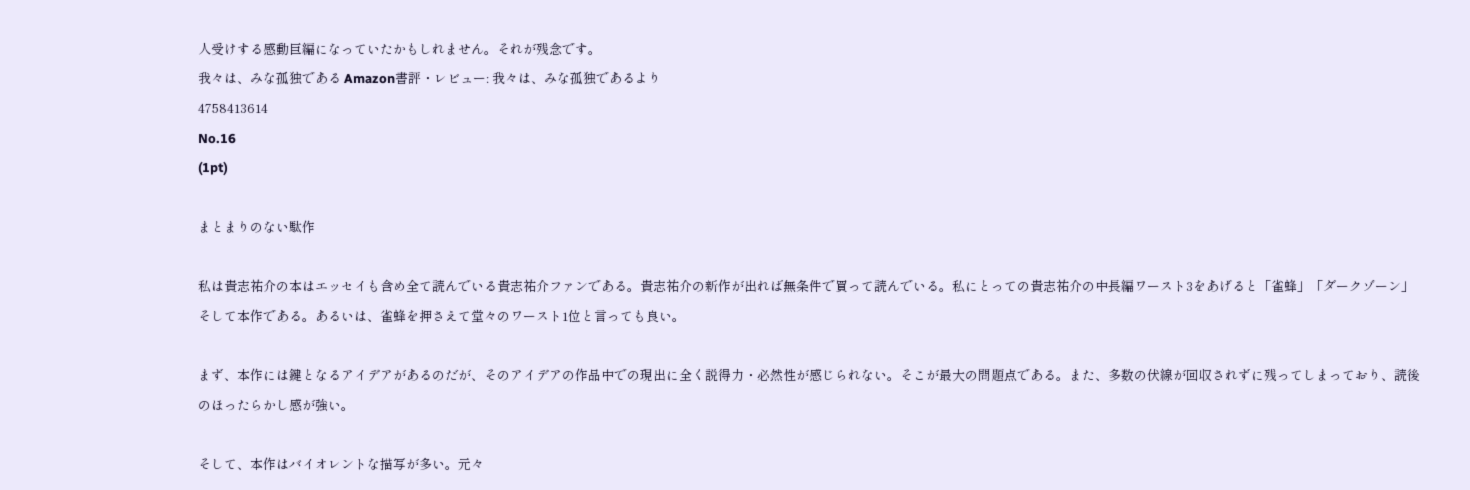人受けする感動巨編になっていたかもしれません。それが残念です。
我々は、みな孤独である Amazon書評・レビュー: 我々は、みな孤独であるより
4758413614
No.16
(1pt)

まとまりのない駄作

私は貴志祐介の本はエッセイも含め全て読んでいる貴志祐介ファンである。貴志祐介の新作が出れば無条件で買って読んでいる。私にとっての貴志祐介の中長編ワースト3をあげると「雀蜂」「ダークゾーン」そして本作である。あるいは、雀蜂を押さえて堂々のワースト1位と言っても良い。

まず、本作には鍵となるアイデアがあるのだが、そのアイデアの作品中での現出に全く説得力・必然性が感じられない。そこが最大の問題点である。また、多数の伏線が回収されずに残ってしまっており、読後のほったらかし感が強い。

そして、本作はバイオレントな描写が多い。元々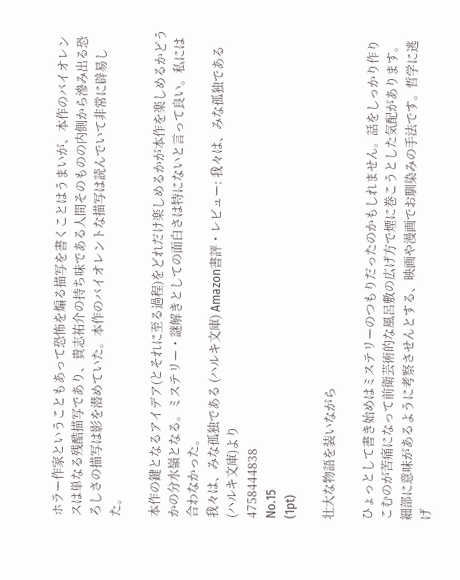ホラー作家ということもあって恐怖を煽る描写を書くことはうまいが、本作のバイオレンスは単なる残酷描写であり、貴志祐介の持ち味である人間そのものの内側から滲み出る恐ろしさの描写は影を潜めていた。本作のバイオレントな描写は読んでいて非常に辟易した。

本作の鍵となるアイデア(とそれに至る過程)をどれだけ楽しめるかが本作を楽しめるかどうかの分水嶺となる。ミステリー・謎解きとしての面白さは特にないと言って良い。私には合わなかった。
我々は、みな孤独である (ハルキ文庫) Amazon書評・レビュー: 我々は、みな孤独である (ハルキ文庫)より
4758444838
No.15
(1pt)

壮大な物語を装いながら

ひょっとして書き始めはミステリーのつもりだったのかもしれません。話をしっかり作りこむのが苦痛になって前衛芸術的な風呂敷の広げ方で煙に巻こうとした気配があります。細部に意味があるように考察させんとする、映画や漫画でお馴染みの手法です。哲学に逃げ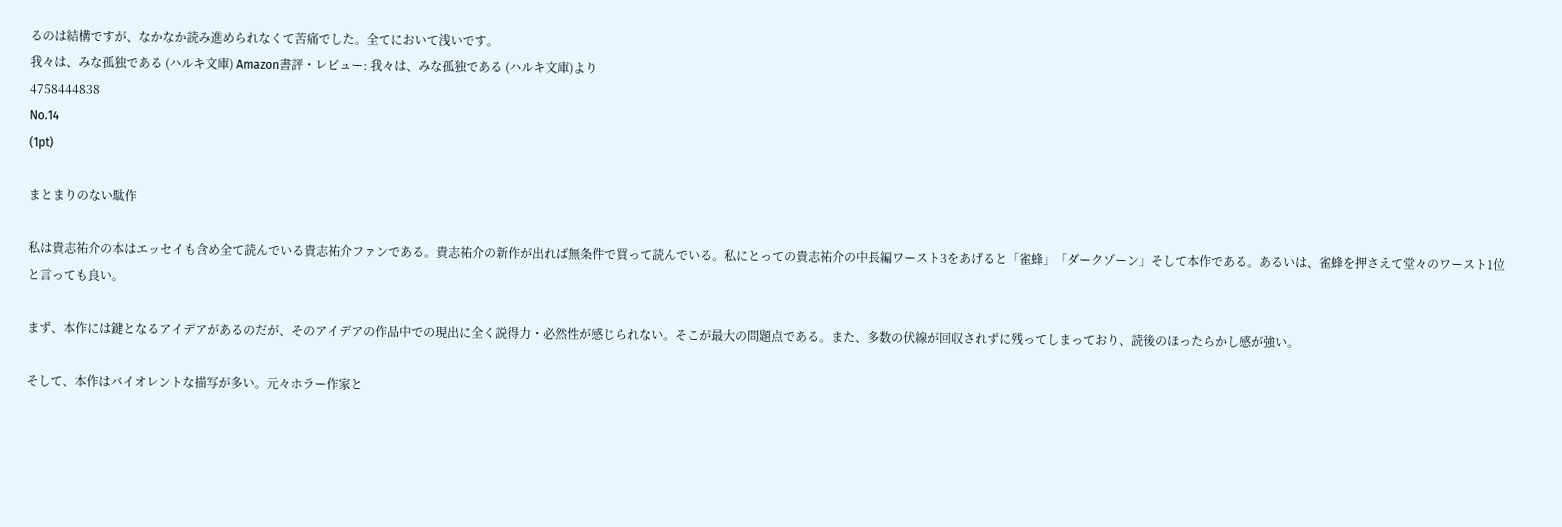るのは結構ですが、なかなか読み進められなくて苦痛でした。全てにおいて浅いです。
我々は、みな孤独である (ハルキ文庫) Amazon書評・レビュー: 我々は、みな孤独である (ハルキ文庫)より
4758444838
No.14
(1pt)

まとまりのない駄作

私は貴志祐介の本はエッセイも含め全て読んでいる貴志祐介ファンである。貴志祐介の新作が出れば無条件で買って読んでいる。私にとっての貴志祐介の中長編ワースト3をあげると「雀蜂」「ダークゾーン」そして本作である。あるいは、雀蜂を押さえて堂々のワースト1位と言っても良い。

まず、本作には鍵となるアイデアがあるのだが、そのアイデアの作品中での現出に全く説得力・必然性が感じられない。そこが最大の問題点である。また、多数の伏線が回収されずに残ってしまっており、読後のほったらかし感が強い。

そして、本作はバイオレントな描写が多い。元々ホラー作家と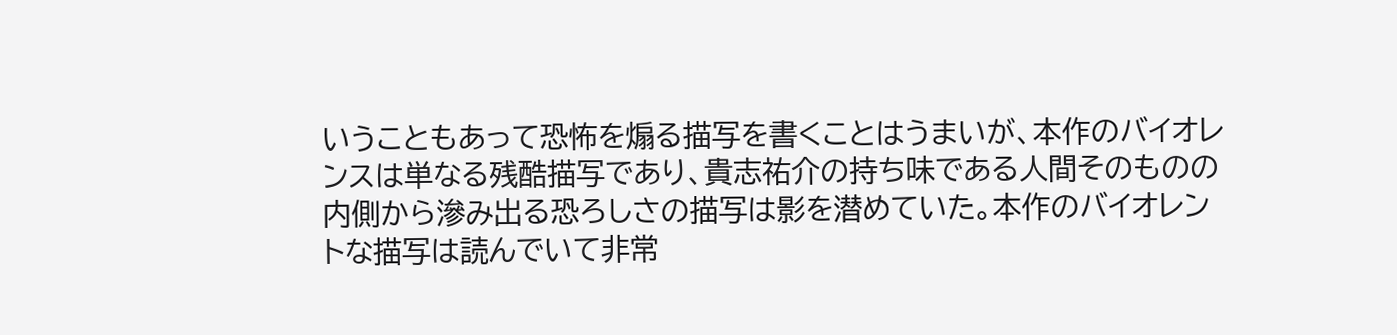いうこともあって恐怖を煽る描写を書くことはうまいが、本作のバイオレンスは単なる残酷描写であり、貴志祐介の持ち味である人間そのものの内側から滲み出る恐ろしさの描写は影を潜めていた。本作のバイオレントな描写は読んでいて非常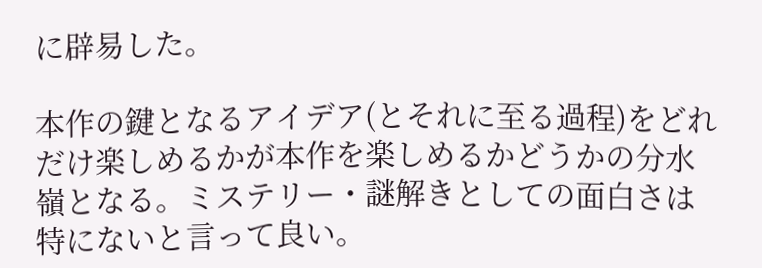に辟易した。

本作の鍵となるアイデア(とそれに至る過程)をどれだけ楽しめるかが本作を楽しめるかどうかの分水嶺となる。ミステリー・謎解きとしての面白さは特にないと言って良い。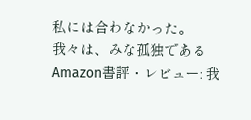私には合わなかった。
我々は、みな孤独である Amazon書評・レビュー: 我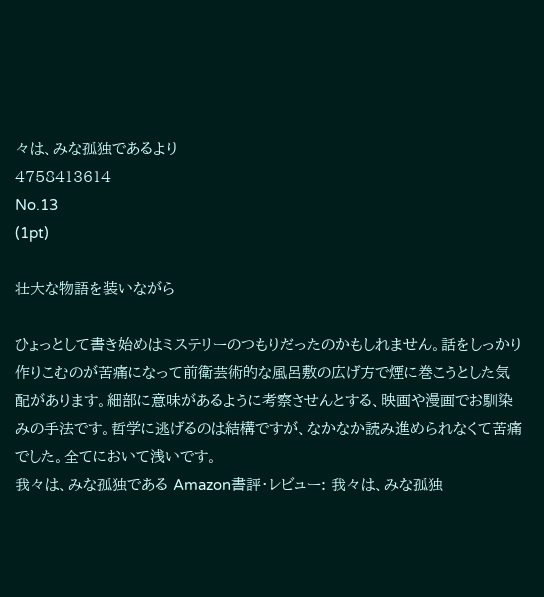々は、みな孤独であるより
4758413614
No.13
(1pt)

壮大な物語を装いながら

ひょっとして書き始めはミステリーのつもりだったのかもしれません。話をしっかり作りこむのが苦痛になって前衛芸術的な風呂敷の広げ方で煙に巻こうとした気配があります。細部に意味があるように考察させんとする、映画や漫画でお馴染みの手法です。哲学に逃げるのは結構ですが、なかなか読み進められなくて苦痛でした。全てにおいて浅いです。
我々は、みな孤独である Amazon書評・レビュー: 我々は、みな孤独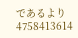であるより
4758413614